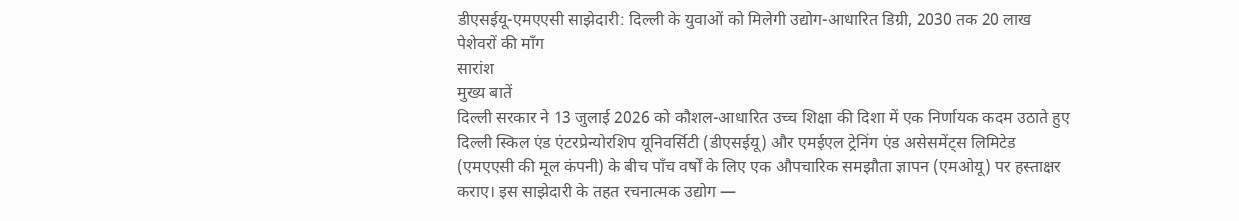डीएसईयू-एमएएसी साझेदारी: दिल्ली के युवाओं को मिलेगी उद्योग-आधारित डिग्री, 2030 तक 20 लाख पेशेवरों की माँग
सारांश
मुख्य बातें
दिल्ली सरकार ने 13 जुलाई 2026 को कौशल-आधारित उच्च शिक्षा की दिशा में एक निर्णायक कदम उठाते हुए दिल्ली स्किल एंड एंटरप्रेन्योरशिप यूनिवर्सिटी (डीएसईयू) और एमईएल ट्रेनिंग एंड असेसमेंट्स लिमिटेड (एमएएसी की मूल कंपनी) के बीच पाँच वर्षों के लिए एक औपचारिक समझौता ज्ञापन (एमओयू) पर हस्ताक्षर कराए। इस साझेदारी के तहत रचनात्मक उद्योग —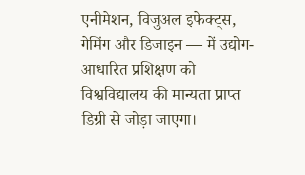एनीमेशन, विजुअल इफेक्ट्स, गेमिंग और डिजाइन — में उद्योग-आधारित प्रशिक्षण को विश्वविद्यालय की मान्यता प्राप्त डिग्री से जोड़ा जाएगा।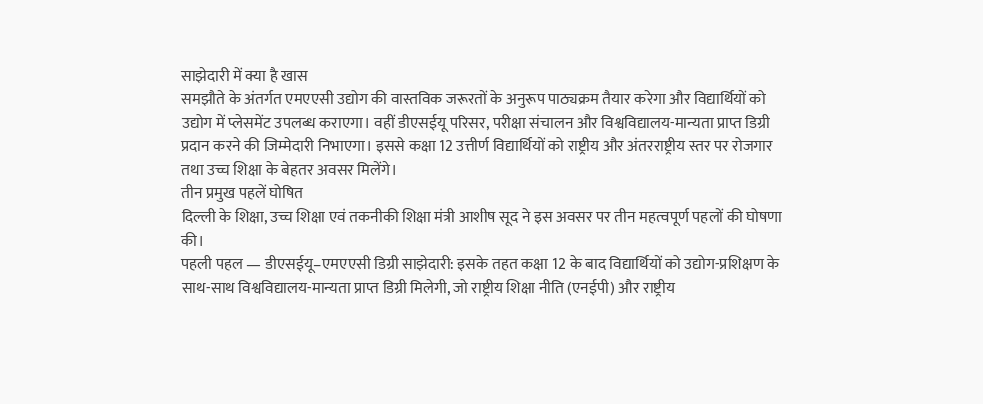साझेदारी में क्या है खास
समझौते के अंतर्गत एमएएसी उद्योग की वास्तविक जरूरतों के अनुरूप पाठ्यक्रम तैयार करेगा और विद्यार्थियों को उद्योग में प्लेसमेंट उपलब्ध कराएगा। वहीं डीएसईयू परिसर, परीक्षा संचालन और विश्वविद्यालय-मान्यता प्राप्त डिग्री प्रदान करने की जिम्मेदारी निभाएगा। इससे कक्षा 12 उत्तीर्ण विद्यार्थियों को राष्ट्रीय और अंतरराष्ट्रीय स्तर पर रोजगार तथा उच्च शिक्षा के बेहतर अवसर मिलेंगे।
तीन प्रमुख पहलें घोषित
दिल्ली के शिक्षा, उच्च शिक्षा एवं तकनीकी शिक्षा मंत्री आशीष सूद ने इस अवसर पर तीन महत्वपूर्ण पहलों की घोषणा की।
पहली पहल — डीएसईयू–एमएएसी डिग्री साझेदारी: इसके तहत कक्षा 12 के बाद विद्यार्थियों को उद्योग-प्रशिक्षण के साथ-साथ विश्वविद्यालय-मान्यता प्राप्त डिग्री मिलेगी, जो राष्ट्रीय शिक्षा नीति (एनईपी) और राष्ट्रीय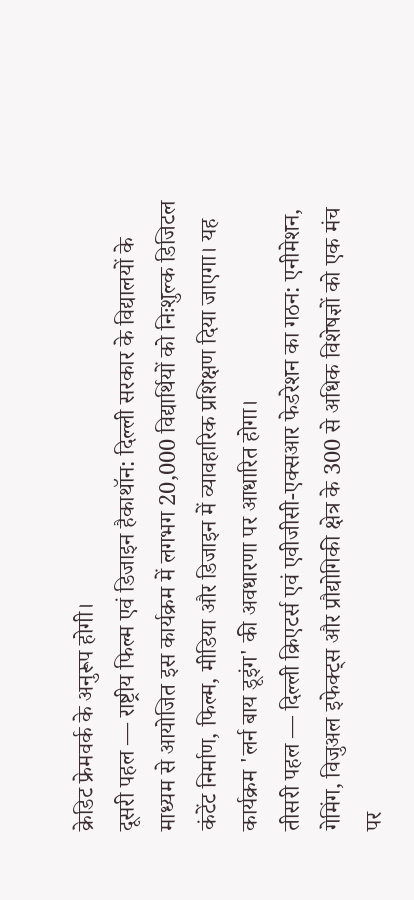क्रेडिट फ्रेमवर्क के अनुरूप होगी।
दूसरी पहल — राष्ट्रीय फिल्म एवं डिजाइन हैकाथॉन: दिल्ली सरकार के विद्यालयों के माध्यम से आयोजित इस कार्यक्रम में लगभग 20,000 विद्यार्थियों को निःशुल्क डिजिटल कंटेंट निर्माण, फिल्म, मीडिया और डिजाइन में व्यावहारिक प्रशिक्षण दिया जाएगा। यह कार्यक्रम 'लर्न बाय डूइंग' की अवधारणा पर आधारित होगा।
तीसरी पहल — दिल्ली क्रिएटर्स एवं एवीजीसी-एक्सआर फेडरेशन का गठन: एनीमेशन, गेमिंग, विजुअल इफेक्ट्स और प्रौद्योगिकी क्षेत्र के 300 से अधिक विशेषज्ञों को एक मंच पर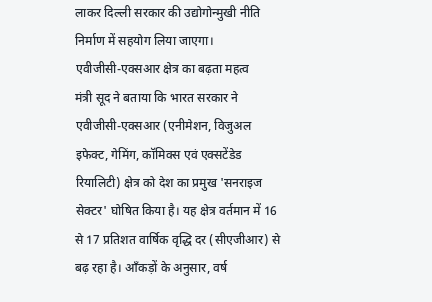लाकर दिल्ली सरकार की उद्योगोन्मुखी नीति निर्माण में सहयोग लिया जाएगा।
एवीजीसी-एक्सआर क्षेत्र का बढ़ता महत्व
मंत्री सूद ने बताया कि भारत सरकार ने एवीजीसी-एक्सआर (एनीमेशन, विजुअल इफेक्ट, गेमिंग, कॉमिक्स एवं एक्सटेंडेड रियालिटी) क्षेत्र को देश का प्रमुख 'सनराइज सेक्टर' घोषित किया है। यह क्षेत्र वर्तमान में 16 से 17 प्रतिशत वार्षिक वृद्धि दर (सीएजीआर) से बढ़ रहा है। आँकड़ों के अनुसार, वर्ष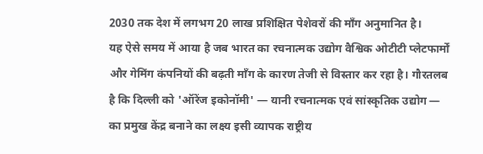2030 तक देश में लगभग 20 लाख प्रशिक्षित पेशेवरों की माँग अनुमानित है।
यह ऐसे समय में आया है जब भारत का रचनात्मक उद्योग वैश्विक ओटीटी प्लेटफार्मों और गेमिंग कंपनियों की बढ़ती माँग के कारण तेजी से विस्तार कर रहा है। गौरतलब है कि दिल्ली को 'ऑरेंज इकोनॉमी' — यानी रचनात्मक एवं सांस्कृतिक उद्योग — का प्रमुख केंद्र बनाने का लक्ष्य इसी व्यापक राष्ट्रीय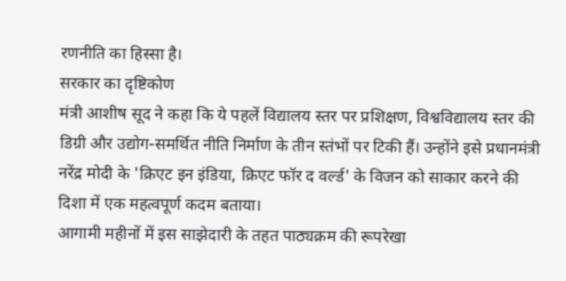रणनीति का हिस्सा है।
सरकार का दृष्टिकोण
मंत्री आशीष सूद ने कहा कि ये पहलें विद्यालय स्तर पर प्रशिक्षण, विश्वविद्यालय स्तर की डिग्री और उद्योग-समर्थित नीति निर्माण के तीन स्तंभों पर टिकी हैं। उन्होंने इसे प्रधानमंत्री नरेंद्र मोदी के 'क्रिएट इन इंडिया, क्रिएट फॉर द वर्ल्ड' के विजन को साकार करने की दिशा में एक महत्वपूर्ण कदम बताया।
आगामी महीनों में इस साझेदारी के तहत पाठ्यक्रम की रूपरेखा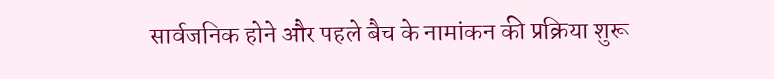सार्वजनिक होने और पहले बैच के नामांकन की प्रक्रिया शुरू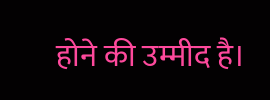होने की उम्मीद है।